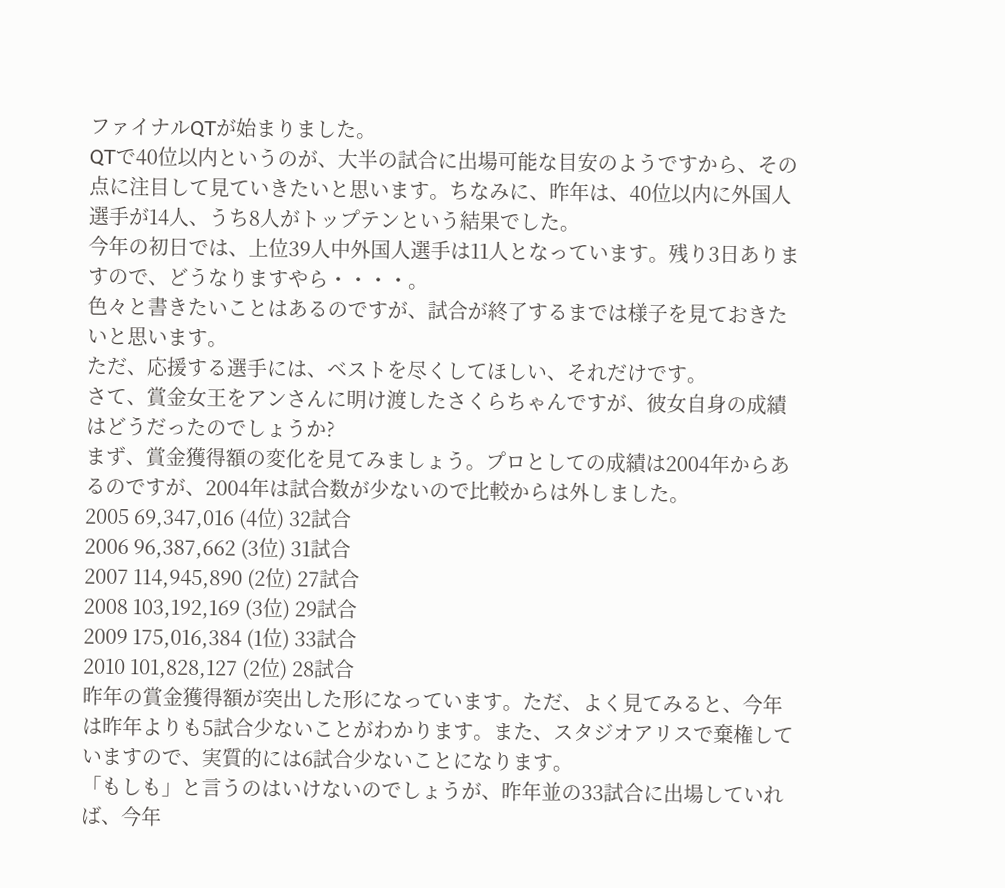ファイナルQTが始まりました。
QTで40位以内というのが、大半の試合に出場可能な目安のようですから、その点に注目して見ていきたいと思います。ちなみに、昨年は、40位以内に外国人選手が14人、うち8人がトップテンという結果でした。
今年の初日では、上位39人中外国人選手は11人となっています。残り3日ありますので、どうなりますやら・・・・。
色々と書きたいことはあるのですが、試合が終了するまでは様子を見ておきたいと思います。
ただ、応援する選手には、ベストを尽くしてほしい、それだけです。
さて、賞金女王をアンさんに明け渡したさくらちゃんですが、彼女自身の成績はどうだったのでしょうか?
まず、賞金獲得額の変化を見てみましょう。プロとしての成績は2004年からあるのですが、2004年は試合数が少ないので比較からは外しました。
2005 69,347,016 (4位) 32試合
2006 96,387,662 (3位) 31試合
2007 114,945,890 (2位) 27試合
2008 103,192,169 (3位) 29試合
2009 175,016,384 (1位) 33試合
2010 101,828,127 (2位) 28試合
昨年の賞金獲得額が突出した形になっています。ただ、よく見てみると、今年は昨年よりも5試合少ないことがわかります。また、スタジオアリスで棄権していますので、実質的には6試合少ないことになります。
「もしも」と言うのはいけないのでしょうが、昨年並の33試合に出場していれば、今年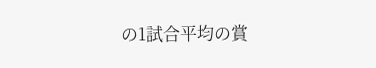の1試合平均の賞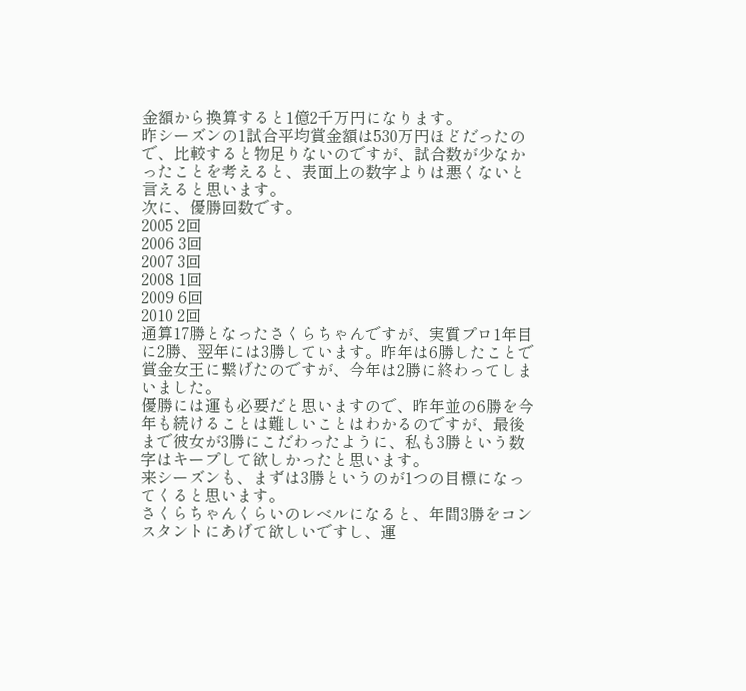金額から換算すると1億2千万円になります。
昨シーズンの1試合平均賞金額は530万円ほどだったので、比較すると物足りないのですが、試合数が少なかったことを考えると、表面上の数字よりは悪くないと言えると思います。
次に、優勝回数です。
2005 2回
2006 3回
2007 3回
2008 1回
2009 6回
2010 2回
通算17勝となったさくらちゃんですが、実質プロ1年目に2勝、翌年には3勝しています。昨年は6勝したことで賞金女王に繋げたのですが、今年は2勝に終わってしまいました。
優勝には運も必要だと思いますので、昨年並の6勝を今年も続けることは難しいことはわかるのですが、最後まで彼女が3勝にこだわったように、私も3勝という数字はキープして欲しかったと思います。
来シーズンも、まずは3勝というのが1つの目標になってくると思います。
さくらちゃんくらいのレベルになると、年間3勝をコンスタントにあげて欲しいですし、運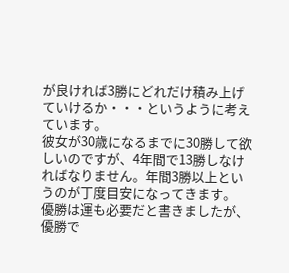が良ければ3勝にどれだけ積み上げていけるか・・・というように考えています。
彼女が30歳になるまでに30勝して欲しいのですが、4年間で13勝しなければなりません。年間3勝以上というのが丁度目安になってきます。
優勝は運も必要だと書きましたが、優勝で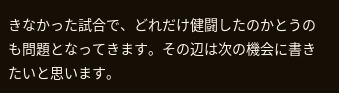きなかった試合で、どれだけ健闘したのかとうのも問題となってきます。その辺は次の機会に書きたいと思います。